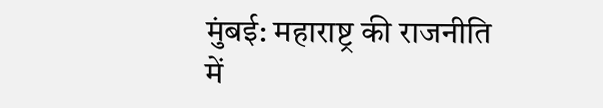मुंबई: महाराष्ट्र की राजनीति में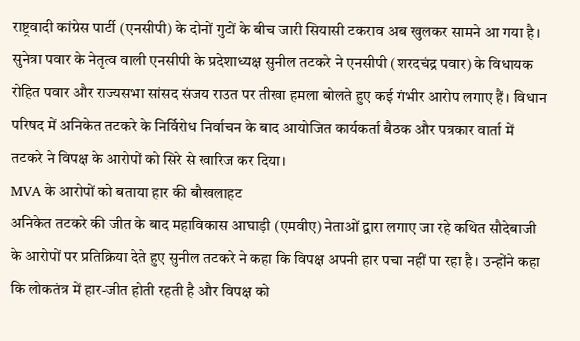राष्ट्रवादी कांग्रेस पार्टी (एनसीपी) के दोनों गुटों के बीच जारी सियासी टकराव अब खुलकर सामने आ गया है। सुनेत्रा पवार के नेतृत्व वाली एनसीपी के प्रदेशाध्यक्ष सुनील तटकरे ने एनसीपी (शरदचंद्र पवार) के विधायक रोहित पवार और राज्यसभा सांसद संजय राउत पर तीखा हमला बोलते हुए कई गंभीर आरोप लगाए हैं। विधान परिषद में अनिकेत तटकरे के निर्विरोध निर्वाचन के बाद आयोजित कार्यकर्ता बैठक और पत्रकार वार्ता में तटकरे ने विपक्ष के आरोपों को सिरे से खारिज कर दिया।
MVA के आरोपों को बताया हार की बौखलाहट
अनिकेत तटकरे की जीत के बाद महाविकास आघाड़ी (एमवीए) नेताओं द्वारा लगाए जा रहे कथित सौदेबाजी के आरोपों पर प्रतिक्रिया देते हुए सुनील तटकरे ने कहा कि विपक्ष अपनी हार पचा नहीं पा रहा है। उन्होंने कहा कि लोकतंत्र में हार-जीत होती रहती है और विपक्ष को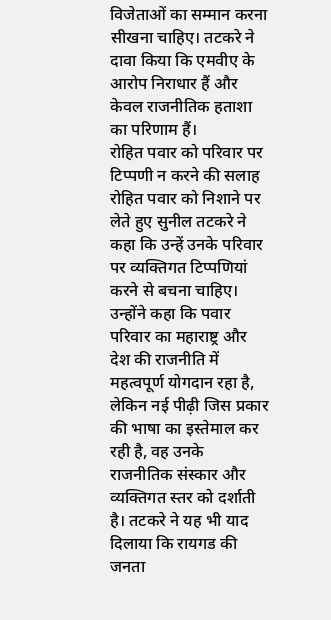विजेताओं का सम्मान करना सीखना चाहिए। तटकरे ने दावा किया कि एमवीए के आरोप निराधार हैं और केवल राजनीतिक हताशा का परिणाम हैं।
रोहित पवार को परिवार पर टिप्पणी न करने की सलाह
रोहित पवार को निशाने पर लेते हुए सुनील तटकरे ने कहा कि उन्हें उनके परिवार पर व्यक्तिगत टिप्पणियां करने से बचना चाहिए। उन्होंने कहा कि पवार परिवार का महाराष्ट्र और देश की राजनीति में महत्वपूर्ण योगदान रहा है, लेकिन नई पीढ़ी जिस प्रकार की भाषा का इस्तेमाल कर रही है, वह उनके राजनीतिक संस्कार और व्यक्तिगत स्तर को दर्शाती है। तटकरे ने यह भी याद दिलाया कि रायगड की जनता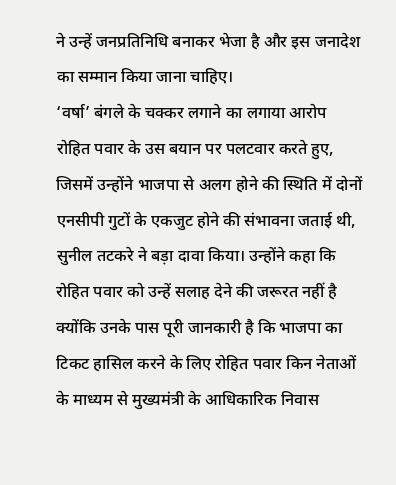ने उन्हें जनप्रतिनिधि बनाकर भेजा है और इस जनादेश का सम्मान किया जाना चाहिए।
‘वर्षा’ बंगले के चक्कर लगाने का लगाया आरोप
रोहित पवार के उस बयान पर पलटवार करते हुए, जिसमें उन्होंने भाजपा से अलग होने की स्थिति में दोनों एनसीपी गुटों के एकजुट होने की संभावना जताई थी, सुनील तटकरे ने बड़ा दावा किया। उन्होंने कहा कि रोहित पवार को उन्हें सलाह देने की जरूरत नहीं है क्योंकि उनके पास पूरी जानकारी है कि भाजपा का टिकट हासिल करने के लिए रोहित पवार किन नेताओं के माध्यम से मुख्यमंत्री के आधिकारिक निवास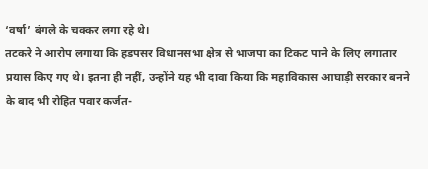‘वर्षा’ बंगले के चक्कर लगा रहे थे।
तटकरे ने आरोप लगाया कि हडपसर विधानसभा क्षेत्र से भाजपा का टिकट पाने के लिए लगातार प्रयास किए गए थे। इतना ही नहीं, उन्होंने यह भी दावा किया कि महाविकास आघाड़ी सरकार बनने के बाद भी रोहित पवार कर्जत-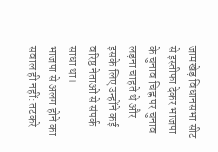जामखेड़ विधानसभा सीट से इस्तीफा देकर भाजपा के चुनाव चिह्न पर चुनाव लड़ना चाहते थे और इसके लिए उन्होंने कई वरिष्ठ नेताओं से संपर्क साधा था।
भाजपा से अलग होने का सवाल ही नहीं: तटकरे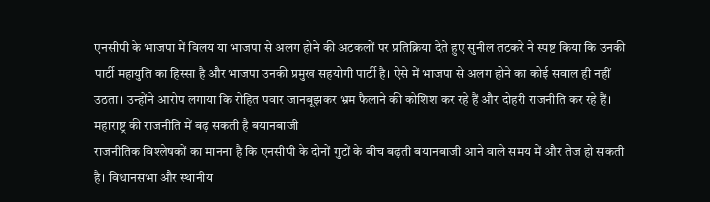एनसीपी के भाजपा में विलय या भाजपा से अलग होने की अटकलों पर प्रतिक्रिया देते हुए सुनील तटकरे ने स्पष्ट किया कि उनकी पार्टी महायुति का हिस्सा है और भाजपा उनकी प्रमुख सहयोगी पार्टी है। ऐसे में भाजपा से अलग होने का कोई सवाल ही नहीं उठता। उन्होंने आरोप लगाया कि रोहित पवार जानबूझकर भ्रम फैलाने की कोशिश कर रहे हैं और दोहरी राजनीति कर रहे हैं।
महाराष्ट्र की राजनीति में बढ़ सकती है बयानबाजी
राजनीतिक विश्लेषकों का मानना है कि एनसीपी के दोनों गुटों के बीच बढ़ती बयानबाजी आने वाले समय में और तेज हो सकती है। विधानसभा और स्थानीय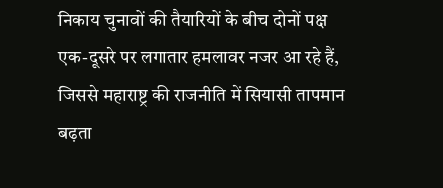निकाय चुनावों की तैयारियों के बीच दोनों पक्ष एक-दूसरे पर लगातार हमलावर नजर आ रहे हैं, जिससे महाराष्ट्र की राजनीति में सियासी तापमान बढ़ता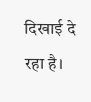दिखाई दे रहा है।